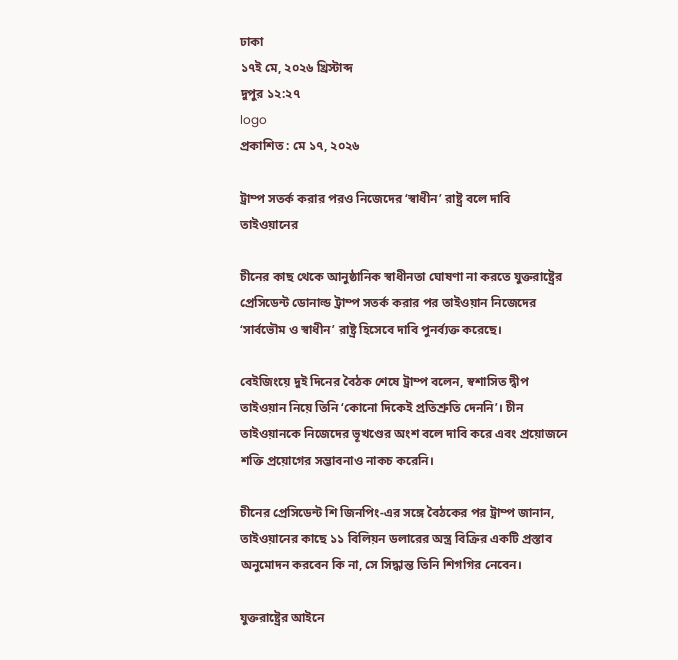ঢাকা
১৭ই মে, ২০২৬ খ্রিস্টাব্দ
দুপুর ১২:২৭
logo
প্রকাশিত : মে ১৭, ২০২৬

ট্রাম্প সতর্ক করার পরও নিজেদের ‘স্বাধীন’ রাষ্ট্র বলে দাবি তাইওয়ানের

চীনের কাছ থেকে আনুষ্ঠানিক স্বাধীনতা ঘোষণা না করতে যুক্তরাষ্ট্রের প্রেসিডেন্ট ডোনাল্ড ট্রাম্প সতর্ক করার পর তাইওয়ান নিজেদের ‘সার্বভৌম ও স্বাধীন’ রাষ্ট্র হিসেবে দাবি পুনর্ব্যক্ত করেছে।

বেইজিংয়ে দুই দিনের বৈঠক শেষে ট্রাম্প বলেন, স্বশাসিত দ্বীপ তাইওয়ান নিয়ে তিনি ‘কোনো দিকেই প্রতিশ্রুতি দেননি’। চীন তাইওয়ানকে নিজেদের ভূখণ্ডের অংশ বলে দাবি করে এবং প্রয়োজনে শক্তি প্রয়োগের সম্ভাবনাও নাকচ করেনি।

চীনের প্রেসিডেন্ট শি জিনপিং-এর সঙ্গে বৈঠকের পর ট্রাম্প জানান, তাইওয়ানের কাছে ১১ বিলিয়ন ডলারের অস্ত্র বিক্রির একটি প্রস্তাব অনুমোদন করবেন কি না, সে সিদ্ধান্ত তিনি শিগগির নেবেন।

যুক্তরাষ্ট্রের আইনে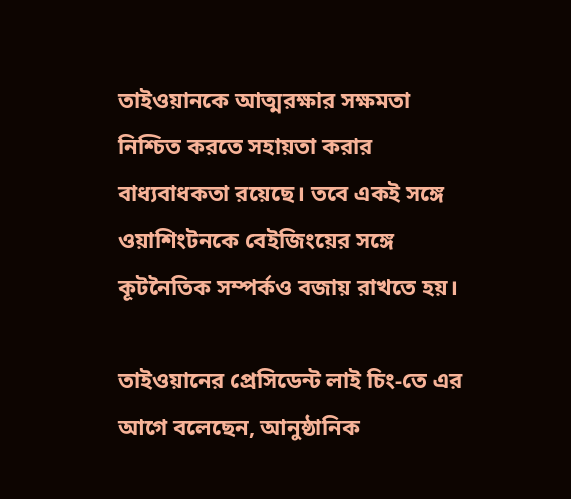তাইওয়ানকে আত্মরক্ষার সক্ষমতা নিশ্চিত করতে সহায়তা করার বাধ্যবাধকতা রয়েছে। তবে একই সঙ্গে ওয়াশিংটনকে বেইজিংয়ের সঙ্গে কূটনৈতিক সম্পর্কও বজায় রাখতে হয়।

তাইওয়ানের প্রেসিডেন্ট লাই চিং-তে এর আগে বলেছেন, আনুষ্ঠানিক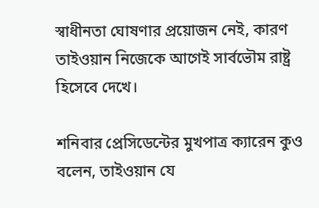স্বাধীনতা ঘোষণার প্রয়োজন নেই, কারণ তাইওয়ান নিজেকে আগেই সার্বভৌম রাষ্ট্র হিসেবে দেখে।

শনিবার প্রেসিডেন্টের মুখপাত্র ক্যারেন কুও বলেন, তাইওয়ান যে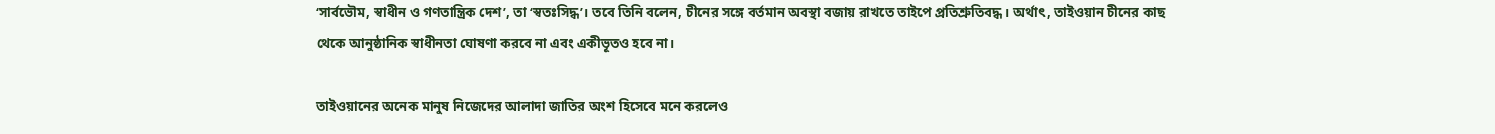‘সার্বভৌম, স্বাধীন ও গণতান্ত্রিক দেশ’, তা ‘স্বতঃসিদ্ধ’। তবে তিনি বলেন, চীনের সঙ্গে বর্তমান অবস্থা বজায় রাখতে তাইপে প্রতিশ্রুতিবদ্ধ। অর্থাৎ, তাইওয়ান চীনের কাছ থেকে আনুষ্ঠানিক স্বাধীনতা ঘোষণা করবে না এবং একীভূতও হবে না।

তাইওয়ানের অনেক মানুষ নিজেদের আলাদা জাতির অংশ হিসেবে মনে করলেও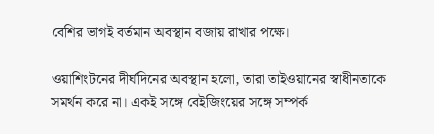বেশির ভাগই বর্তমান অবস্থান বজায় রাখার পক্ষে।

ওয়াশিংটনের দীর্ঘদিনের অবস্থান হলো, তারা তাইওয়ানের স্বাধীনতাকে সমর্থন করে না। একই সঙ্গে বেইজিংয়ের সঙ্গে সম্পর্ক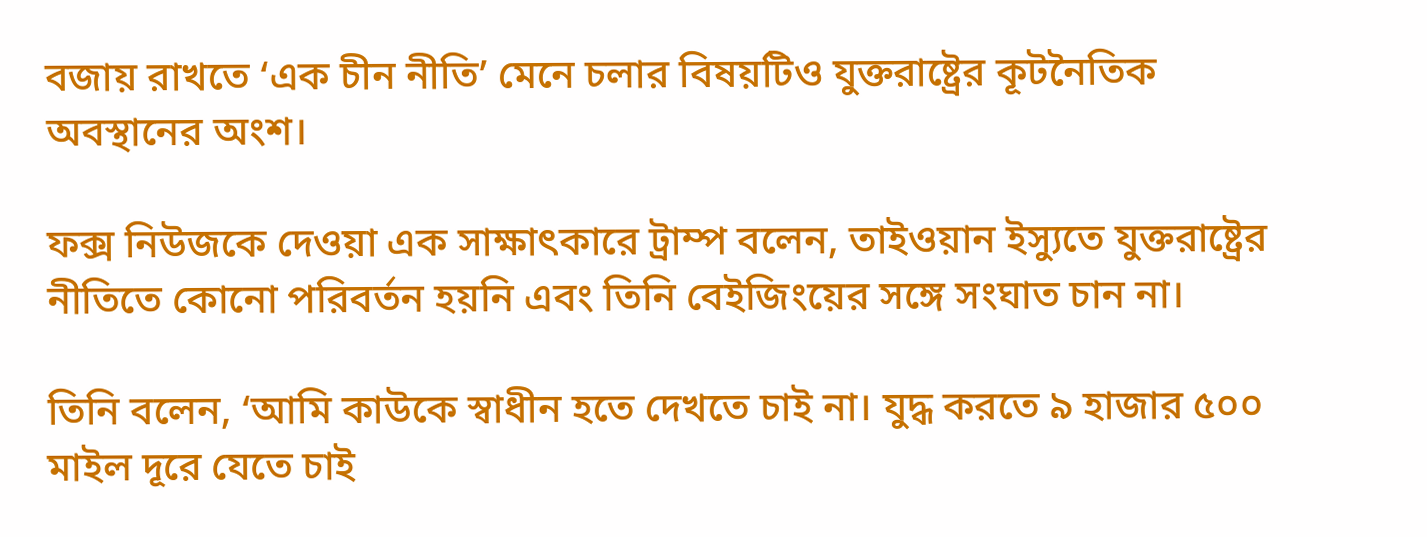বজায় রাখতে ‘এক চীন নীতি’ মেনে চলার বিষয়টিও যুক্তরাষ্ট্রের কূটনৈতিক অবস্থানের অংশ।

ফক্স নিউজকে দেওয়া এক সাক্ষাৎকারে ট্রাম্প বলেন, তাইওয়ান ইস্যুতে যুক্তরাষ্ট্রের নীতিতে কোনো পরিবর্তন হয়নি এবং তিনি বেইজিংয়ের সঙ্গে সংঘাত চান না।

তিনি বলেন, ‘আমি কাউকে স্বাধীন হতে দেখতে চাই না। যুদ্ধ করতে ৯ হাজার ৫০০ মাইল দূরে যেতে চাই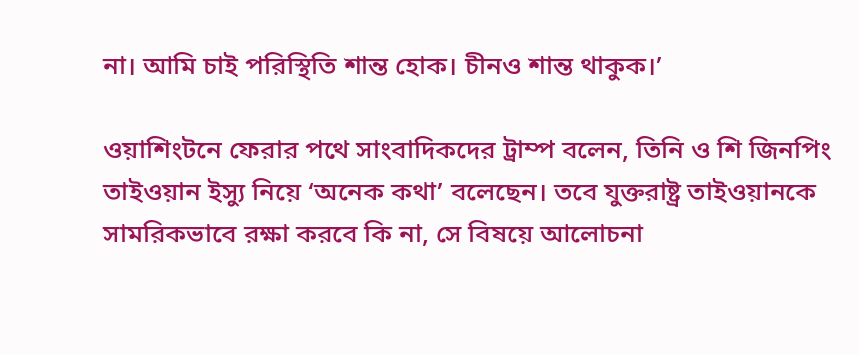না। আমি চাই পরিস্থিতি শান্ত হোক। চীনও শান্ত থাকুক।’

ওয়াশিংটনে ফেরার পথে সাংবাদিকদের ট্রাম্প বলেন, তিনি ও শি জিনপিং তাইওয়ান ইস্যু নিয়ে ‘অনেক কথা’ বলেছেন। তবে যুক্তরাষ্ট্র তাইওয়ানকে সামরিকভাবে রক্ষা করবে কি না, সে বিষয়ে আলোচনা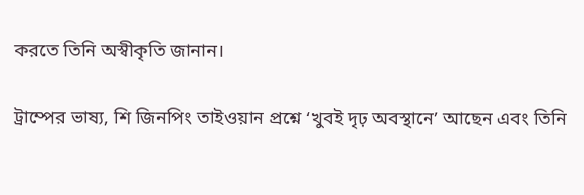করতে তিনি অস্বীকৃতি জানান।

ট্রাম্পের ভাষ্য, শি জিনপিং তাইওয়ান প্রশ্নে ‘খুবই দৃঢ় অবস্থানে’ আছেন এবং তিনি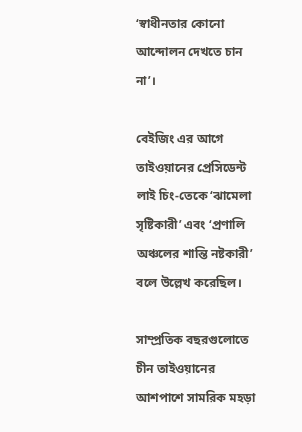‘স্বাধীনতার কোনো আন্দোলন দেখতে চান না’।

বেইজিং এর আগে তাইওয়ানের প্রেসিডেন্ট লাই চিং-তেকে ‘ঝামেলা সৃষ্টিকারী’ এবং ‘প্রণালি অঞ্চলের শান্তি নষ্টকারী’ বলে উল্লেখ করেছিল।

সাম্প্রতিক বছরগুলোতে চীন তাইওয়ানের আশপাশে সামরিক মহড়া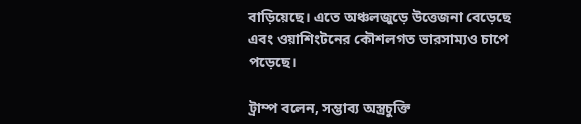বাড়িয়েছে। এতে অঞ্চলজুড়ে উত্তেজনা বেড়েছে এবং ওয়াশিংটনের কৌশলগত ভারসাম্যও চাপে পড়েছে।

ট্রাম্প বলেন, সম্ভাব্য অস্ত্রচুক্তি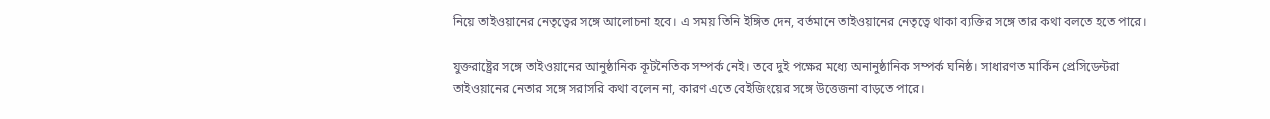নিয়ে তাইওয়ানের নেতৃত্বের সঙ্গে আলোচনা হবে। এ সময় তিনি ইঙ্গিত দেন, বর্তমানে তাইওয়ানের নেতৃত্বে থাকা ব্যক্তির সঙ্গে তার কথা বলতে হতে পারে।

যুক্তরাষ্ট্রের সঙ্গে তাইওয়ানের আনুষ্ঠানিক কূটনৈতিক সম্পর্ক নেই। তবে দুই পক্ষের মধ্যে অনানুষ্ঠানিক সম্পর্ক ঘনিষ্ঠ। সাধারণত মার্কিন প্রেসিডেন্টরা তাইওয়ানের নেতার সঙ্গে সরাসরি কথা বলেন না, কারণ এতে বেইজিংয়ের সঙ্গে উত্তেজনা বাড়তে পারে।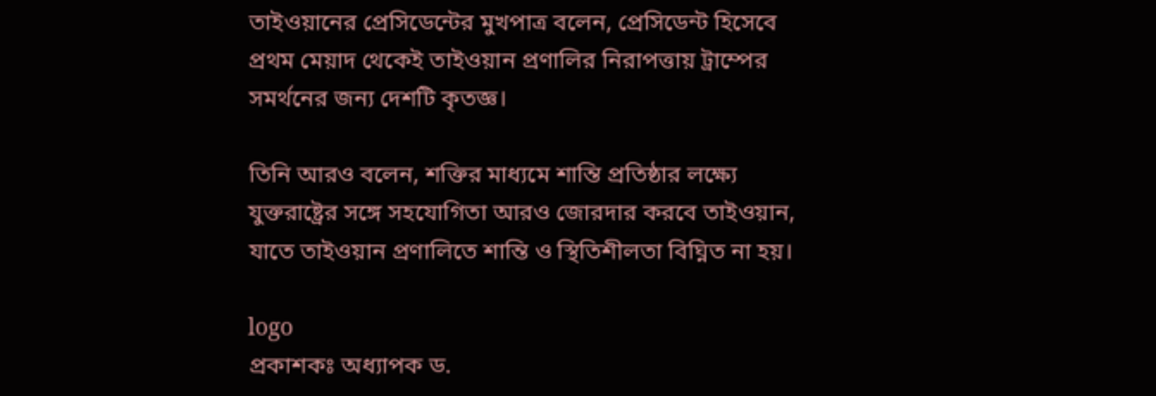তাইওয়ানের প্রেসিডেন্টের মুখপাত্র বলেন, প্রেসিডেন্ট হিসেবে প্রথম মেয়াদ থেকেই তাইওয়ান প্রণালির নিরাপত্তায় ট্রাম্পের সমর্থনের জন্য দেশটি কৃতজ্ঞ।

তিনি আরও বলেন, শক্তির মাধ্যমে শান্তি প্রতিষ্ঠার লক্ষ্যে যুক্তরাষ্ট্রের সঙ্গে সহযোগিতা আরও জোরদার করবে তাইওয়ান, যাতে তাইওয়ান প্রণালিতে শান্তি ও স্থিতিশীলতা বিঘ্নিত না হয়।

logo
প্রকাশকঃ অধ্যাপক ড.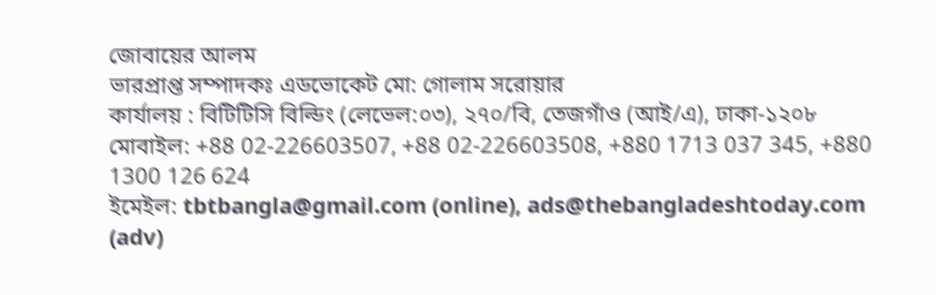জোবায়ের আলম
ভারপ্রাপ্ত সম্পাদকঃ এডভোকেট মো: গোলাম সরোয়ার
কার্যালয় : বিটিটিসি বিল্ডিং (লেভেল:০৩), ২৭০/বি, তেজগাঁও (আই/এ), ঢাকা-১২০৮
মোবাইল: +88 02-226603507, +88 02-226603508, +880 1713 037 345, +880 1300 126 624
ইমেইল: tbtbangla@gmail.com (online), ads@thebangladeshtoday.com (adv)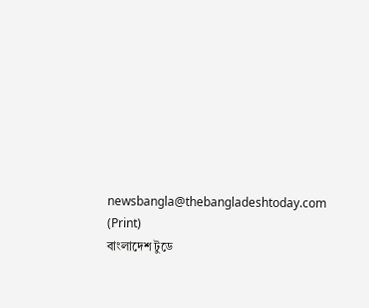newsbangla@thebangladeshtoday.com (Print)
বাংলাদেশ টুডে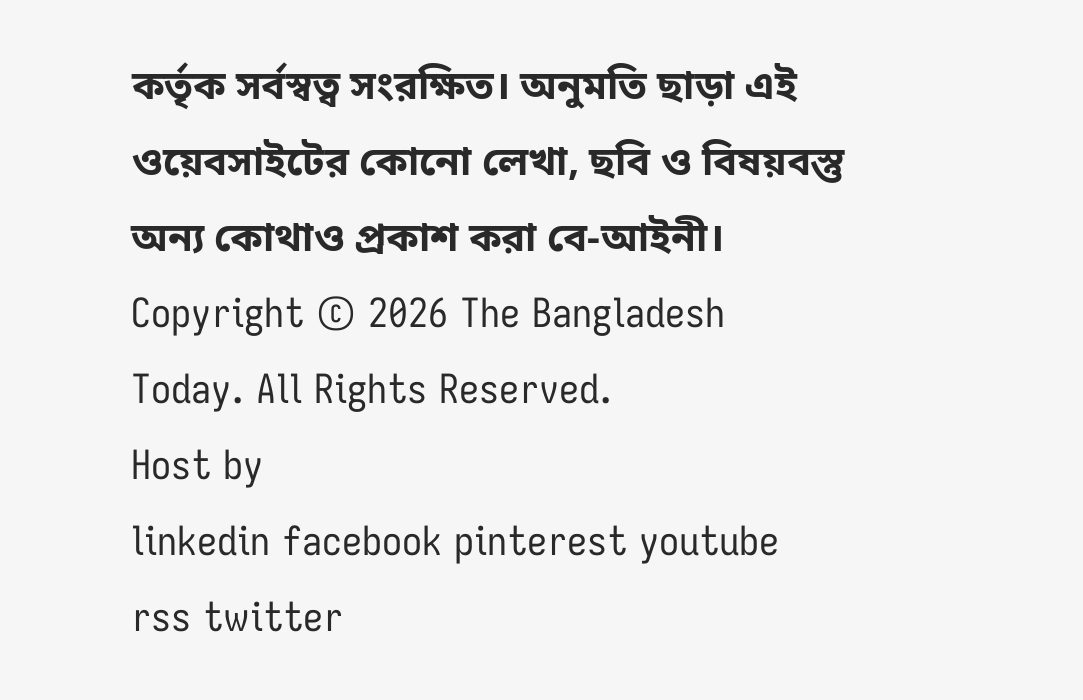কর্তৃক সর্বস্বত্ব সংরক্ষিত। অনুমতি ছাড়া এই ওয়েবসাইটের কোনো লেখা, ছবি ও বিষয়বস্তু অন্য কোথাও প্রকাশ করা বে-আইনী।
Copyright © 2026 The Bangladesh Today. All Rights Reserved.
Host by
linkedin facebook pinterest youtube rss twitter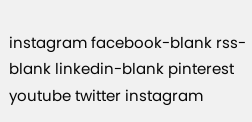instagram facebook-blank rss-blank linkedin-blank pinterest youtube twitter instagram